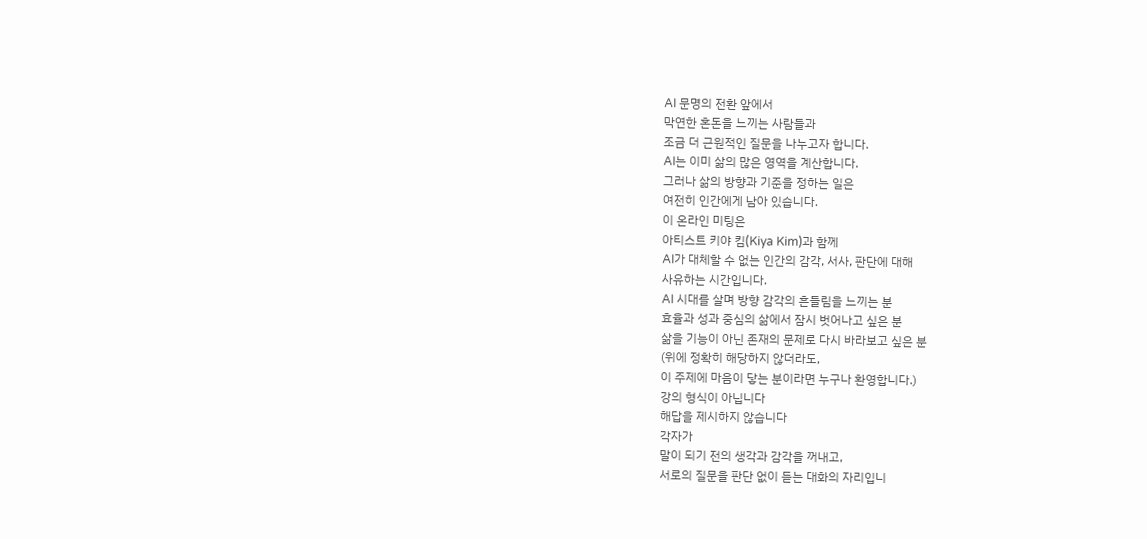AI 문명의 전환 앞에서
막연한 혼돈을 느끼는 사람들과
조금 더 근원적인 질문을 나누고자 합니다.
AI는 이미 삶의 많은 영역을 계산합니다.
그러나 삶의 방향과 기준을 정하는 일은
여전히 인간에게 남아 있습니다.
이 온라인 미팅은
아티스트 키야 킴(Kiya Kim)과 함께
AI가 대체할 수 없는 인간의 감각, 서사, 판단에 대해
사유하는 시간입니다.
AI 시대를 살며 방향 감각의 흔들림을 느끼는 분
효율과 성과 중심의 삶에서 잠시 벗어나고 싶은 분
삶을 기능이 아닌 존재의 문제로 다시 바라보고 싶은 분
(위에 정확히 해당하지 않더라도,
이 주제에 마음이 닿는 분이라면 누구나 환영합니다.)
강의 형식이 아닙니다
해답을 제시하지 않습니다
각자가
말이 되기 전의 생각과 감각을 꺼내고,
서로의 질문을 판단 없이 듣는 대화의 자리입니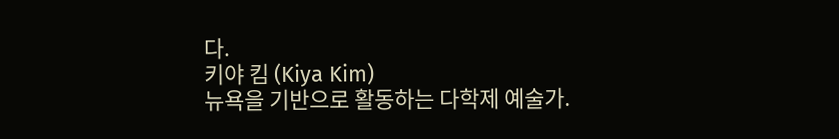다.
키야 킴 (Kiya Kim)
뉴욕을 기반으로 활동하는 다학제 예술가.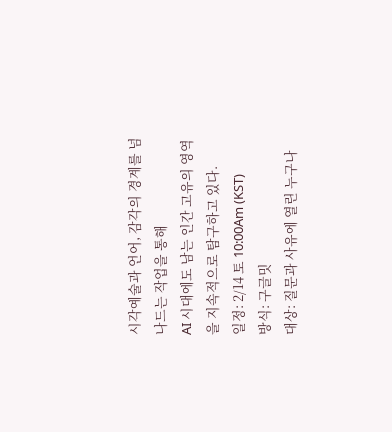시각예술과 언어, 감각의 경계를 넘나드는 작업을 통해
AI 시대에도 남는 인간 고유의 영역을 지속적으로 탐구하고 있다.
일정: 2/14 토 10:00Am (KST)
방식: 구글밋
대상: 질문과 사유에 열린 누구나